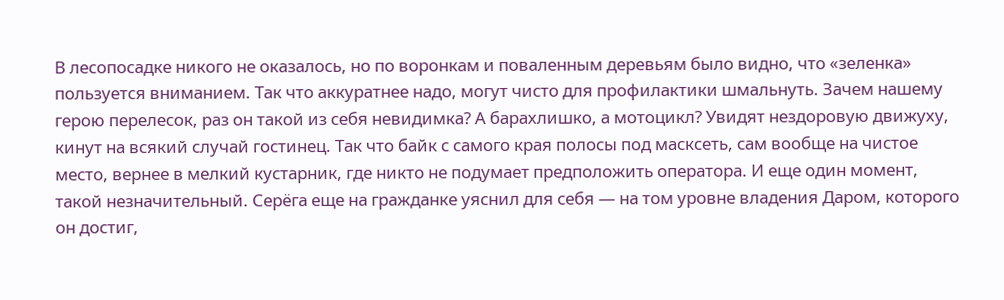В лесопосадке никого не оказалось, но по воронкам и поваленным деревьям было видно, что «зеленка» пользуется вниманием. Так что аккуратнее надо, могут чисто для профилактики шмальнуть. Зачем нашему герою перелесок, раз он такой из себя невидимка? А барахлишко, а мотоцикл? Увидят нездоровую движуху, кинут на всякий случай гостинец. Так что байк с самого края полосы под масксеть, сам вообще на чистое место, вернее в мелкий кустарник, где никто не подумает предположить оператора. И еще один момент, такой незначительный. Серёга еще на гражданке уяснил для себя — на том уровне владения Даром, которого он достиг,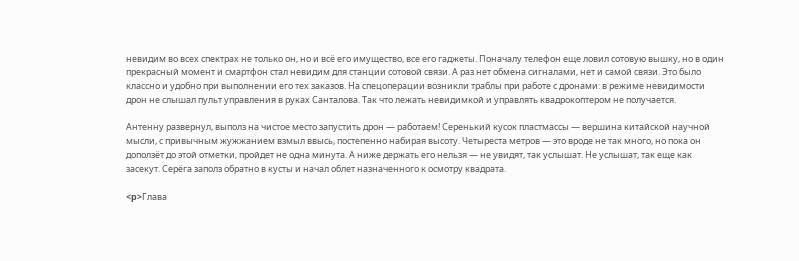невидим во всех спектрах не только он, но и всё его имущество, все его гаджеты. Поначалу телефон еще ловил сотовую вышку, но в один прекрасный момент и смартфон стал невидим для станции сотовой связи. А раз нет обмена сигналами, нет и самой связи. Это было классно и удобно при выполнении его тех заказов. На спецоперации возникли траблы при работе с дронами: в режиме невидимости дрон не слышал пульт управления в руках Санталова. Так что лежать невидимкой и управлять квадрокоптером не получается.

Антенну развернул, выполз на чистое место запустить дрон — работаем! Серенький кусок пластмассы — вершина китайской научной мысли, с привычным жужжанием взмыл ввысь, постепенно набирая высоту. Четыреста метров — это вроде не так много, но пока он доползёт до этой отметки, пройдет не одна минута. А ниже держать его нельзя — не увидят, так услышат. Не услышат, так еще как засекут. Серёга заполз обратно в кусты и начал облет назначенного к осмотру квадрата.

<p>Глава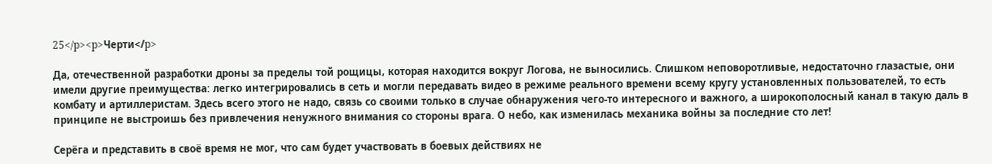25</p><p>Черти</p>

Да, отечественной разработки дроны за пределы той рощицы, которая находится вокруг Логова, не выносились. Слишком неповоротливые, недостаточно глазастые, они имели другие преимущества: легко интегрировались в сеть и могли передавать видео в режиме реального времени всему кругу установленных пользователей, то есть комбату и артиллеристам. Здесь всего этого не надо, связь со своими только в случае обнаружения чего-то интересного и важного, а широкополосный канал в такую даль в принципе не выстроишь без привлечения ненужного внимания со стороны врага. О небо, как изменилась механика войны за последние сто лет!

Серёга и представить в своё время не мог, что сам будет участвовать в боевых действиях не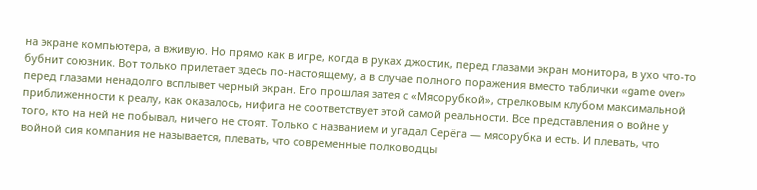на экране компьютера, а вживую. Но прямо как в игре, когда в руках джостик, перед глазами экран монитора, в ухо что-то бубнит союзник. Вот только прилетает здесь по-настоящему, а в случае полного поражения вместо таблички «game over» перед глазами ненадолго всплывет черный экран. Его прошлая затея с «Мясорубкой», стрелковым клубом максимальной приближенности к реалу, как оказалось, нифига не соответствует этой самой реальности. Все представления о войне у того, кто на ней не побывал, ничего не стоят. Только с названием и угадал Серёга — мясорубка и есть. И плевать, что войной сия компания не называется, плевать, что современные полководцы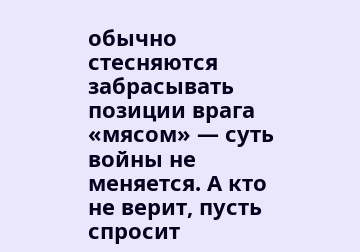обычно стесняются забрасывать позиции врага «мясом» — суть войны не меняется. А кто не верит, пусть спросит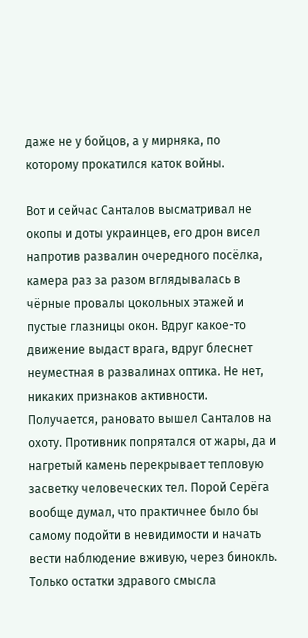даже не у бойцов, а у мирняка, по которому прокатился каток войны.

Вот и сейчас Санталов высматривал не окопы и доты украинцев, его дрон висел напротив развалин очередного посёлка, камера раз за разом вглядывалась в чёрные провалы цокольных этажей и пустые глазницы окон. Вдруг какое-то движение выдаст врага, вдруг блеснет неуместная в развалинах оптика. Не нет, никаких признаков активности. Получается, рановато вышел Санталов на охоту. Противник попрятался от жары, да и нагретый камень перекрывает тепловую засветку человеческих тел. Порой Серёга вообще думал, что практичнее было бы самому подойти в невидимости и начать вести наблюдение вживую, через бинокль. Только остатки здравого смысла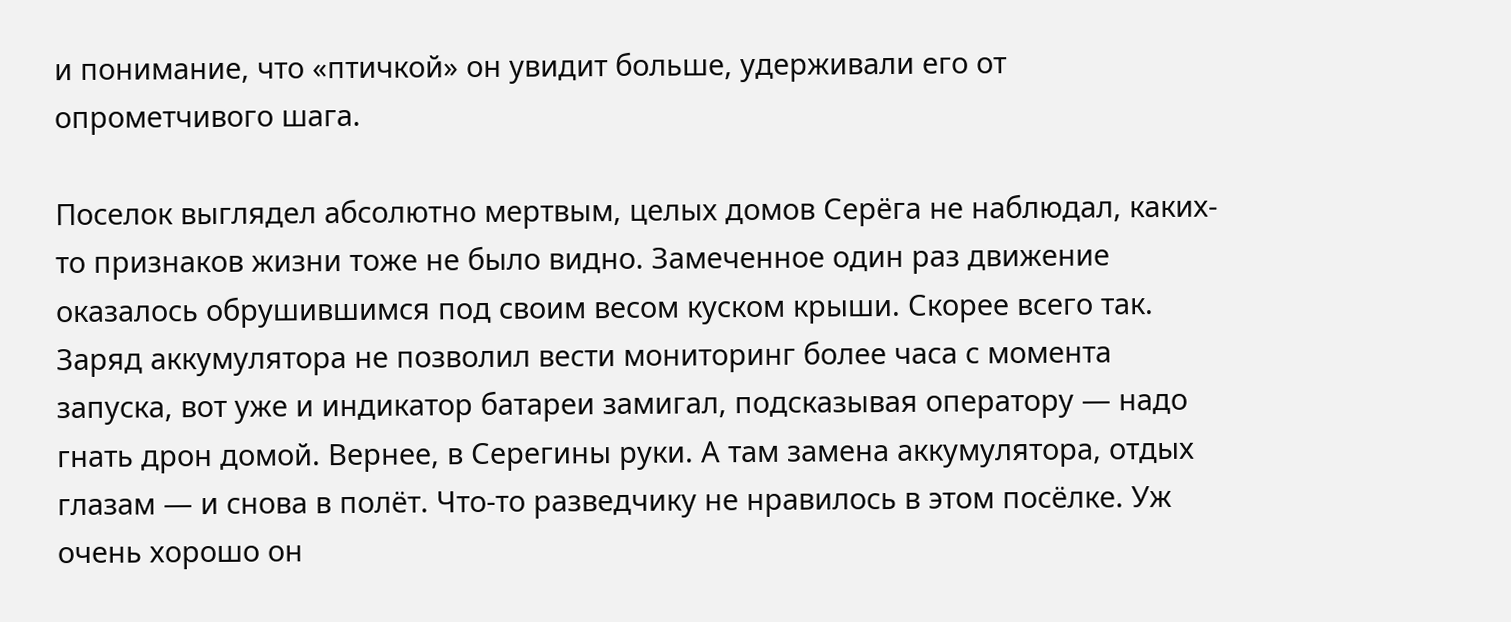и понимание, что «птичкой» он увидит больше, удерживали его от опрометчивого шага.

Поселок выглядел абсолютно мертвым, целых домов Серёга не наблюдал, каких-то признаков жизни тоже не было видно. Замеченное один раз движение оказалось обрушившимся под своим весом куском крыши. Скорее всего так. Заряд аккумулятора не позволил вести мониторинг более часа с момента запуска, вот уже и индикатор батареи замигал, подсказывая оператору — надо гнать дрон домой. Вернее, в Серегины руки. А там замена аккумулятора, отдых глазам — и снова в полёт. Что-то разведчику не нравилось в этом посёлке. Уж очень хорошо он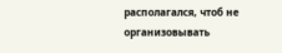располагался, чтоб не организовывать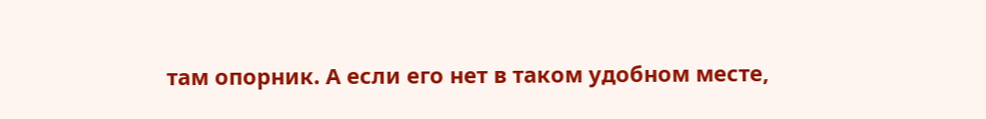там опорник. А если его нет в таком удобном месте,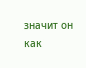значит он как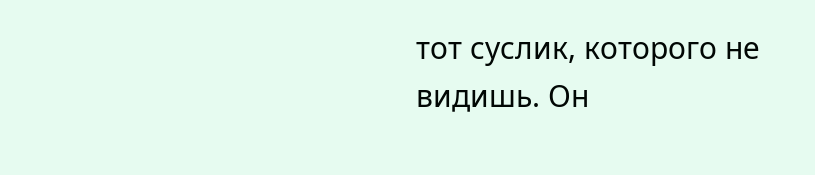тот суслик, которого не видишь. Он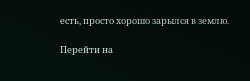есть, просто хорошо зарылся в землю.

Перейти на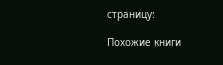страницу:

Похожие книги